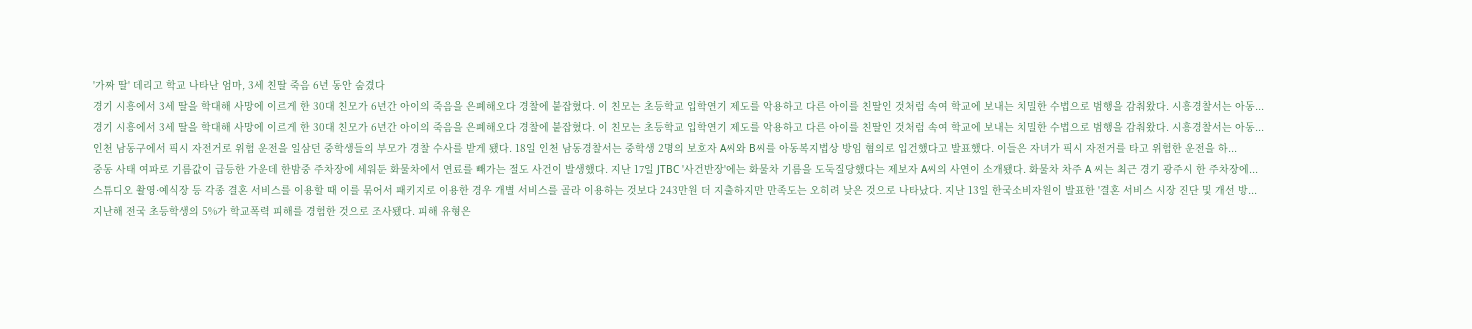'가짜 딸' 데리고 학교 나타난 엄마, 3세 친딸 죽음 6년 동안 숨겼다
경기 시흥에서 3세 딸을 학대해 사망에 이르게 한 30대 친모가 6년간 아이의 죽음을 은폐해오다 경찰에 붙잡혔다. 이 친모는 초등학교 입학연기 제도를 악용하고 다른 아이를 친딸인 것처럼 속여 학교에 보내는 치밀한 수법으로 범행을 감춰왔다. 시흥경찰서는 아동...
경기 시흥에서 3세 딸을 학대해 사망에 이르게 한 30대 친모가 6년간 아이의 죽음을 은폐해오다 경찰에 붙잡혔다. 이 친모는 초등학교 입학연기 제도를 악용하고 다른 아이를 친딸인 것처럼 속여 학교에 보내는 치밀한 수법으로 범행을 감춰왔다. 시흥경찰서는 아동...
인천 남동구에서 픽시 자전거로 위험 운전을 일삼던 중학생들의 부모가 경찰 수사를 받게 됐다. 18일 인천 남동경찰서는 중학생 2명의 보호자 A씨와 B씨를 아동복지법상 방임 혐의로 입건했다고 발표했다. 이들은 자녀가 픽시 자전거를 타고 위험한 운전을 하...
중동 사태 여파로 기름값이 급등한 가운데 한밤중 주차장에 세워둔 화물차에서 연료를 빼가는 절도 사건이 발생했다. 지난 17일 JTBC '사건반장'에는 화물차 기름을 도둑질당했다는 제보자 A씨의 사연이 소개됐다. 화물차 차주 A 씨는 최근 경기 광주시 한 주차장에...
스튜디오 촬영·예식장 등 각종 결혼 서비스를 이용할 때 이를 묶어서 패키지로 이용한 경우 개별 서비스를 골라 이용하는 것보다 243만원 더 지출하지만 만족도는 오히려 낮은 것으로 나타났다. 지난 13일 한국소비자원이 발표한 '결혼 서비스 시장 진단 및 개선 방...
지난해 전국 초등학생의 5%가 학교폭력 피해를 경험한 것으로 조사됐다. 피해 유형은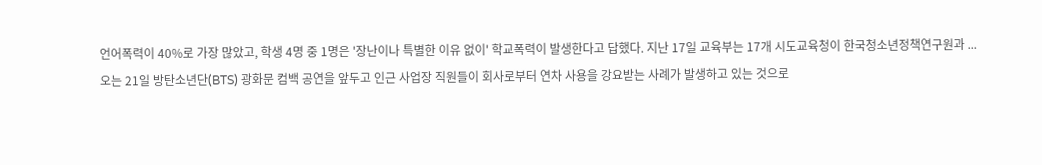언어폭력이 40%로 가장 많았고, 학생 4명 중 1명은 '장난이나 특별한 이유 없이' 학교폭력이 발생한다고 답했다. 지난 17일 교육부는 17개 시도교육청이 한국청소년정책연구원과 ...
오는 21일 방탄소년단(BTS) 광화문 컴백 공연을 앞두고 인근 사업장 직원들이 회사로부터 연차 사용을 강요받는 사례가 발생하고 있는 것으로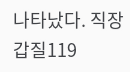나타났다. 직장갑질119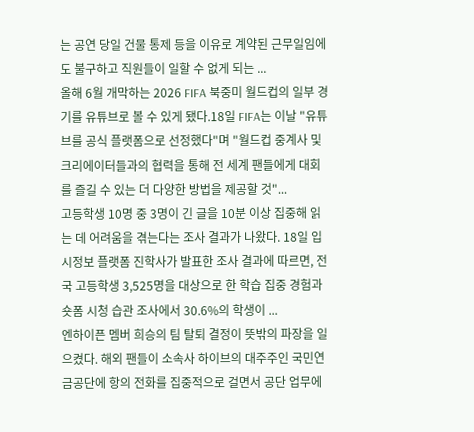는 공연 당일 건물 통제 등을 이유로 계약된 근무일임에도 불구하고 직원들이 일할 수 없게 되는 ...
올해 6월 개막하는 2026 FIFA 북중미 월드컵의 일부 경기를 유튜브로 볼 수 있게 됐다.18일 FIFA는 이날 "유튜브를 공식 플랫폼으로 선정했다"며 "월드컵 중계사 및 크리에이터들과의 협력을 통해 전 세계 팬들에게 대회를 즐길 수 있는 더 다양한 방법을 제공할 것"...
고등학생 10명 중 3명이 긴 글을 10분 이상 집중해 읽는 데 어려움을 겪는다는 조사 결과가 나왔다. 18일 입시정보 플랫폼 진학사가 발표한 조사 결과에 따르면, 전국 고등학생 3,525명을 대상으로 한 학습 집중 경험과 숏폼 시청 습관 조사에서 30.6%의 학생이 ...
엔하이픈 멤버 희승의 팀 탈퇴 결정이 뜻밖의 파장을 일으켰다. 해외 팬들이 소속사 하이브의 대주주인 국민연금공단에 항의 전화를 집중적으로 걸면서 공단 업무에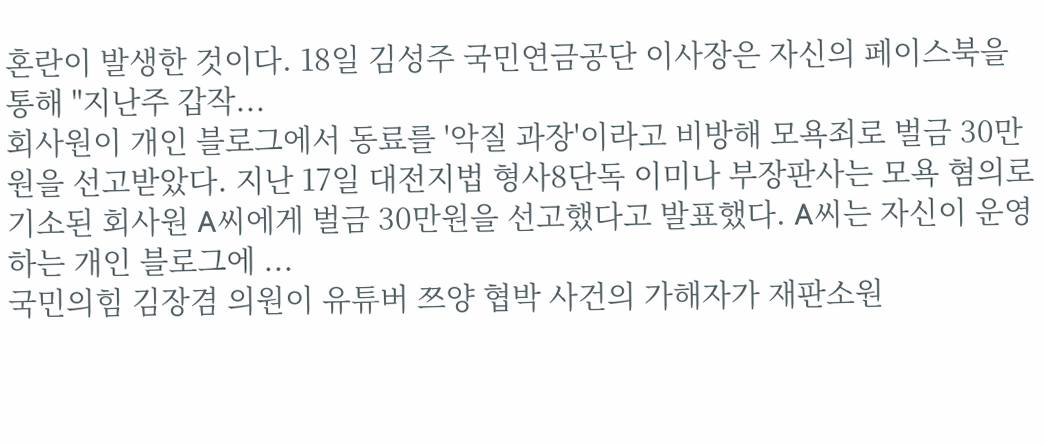혼란이 발생한 것이다. 18일 김성주 국민연금공단 이사장은 자신의 페이스북을 통해 "지난주 갑작...
회사원이 개인 블로그에서 동료를 '악질 과장'이라고 비방해 모욕죄로 벌금 30만원을 선고받았다. 지난 17일 대전지법 형사8단독 이미나 부장판사는 모욕 혐의로 기소된 회사원 A씨에게 벌금 30만원을 선고했다고 발표했다. A씨는 자신이 운영하는 개인 블로그에 ...
국민의힘 김장겸 의원이 유튜버 쯔양 협박 사건의 가해자가 재판소원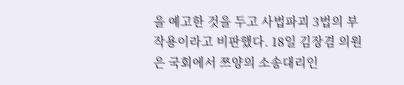을 예고한 것을 두고 사법파괴 3법의 부작용이라고 비판했다. 18일 김장겸 의원은 국회에서 쯔양의 소송대리인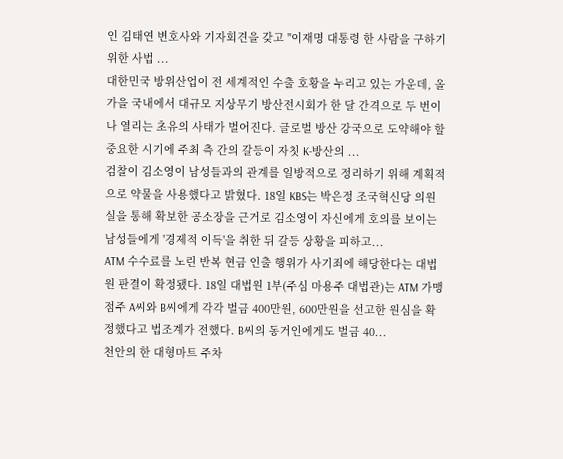인 김태연 변호사와 기자회견을 갖고 "이재명 대통령 한 사람을 구하기 위한 사법 ...
대한민국 방위산업이 전 세계적인 수출 호황을 누리고 있는 가운데, 올가을 국내에서 대규모 지상무기 방산전시회가 한 달 간격으로 두 번이나 열리는 초유의 사태가 벌어진다. 글로벌 방산 강국으로 도약해야 할 중요한 시기에 주최 측 간의 갈등이 자칫 K-방산의 ...
검찰이 김소영이 남성들과의 관계를 일방적으로 정리하기 위해 계획적으로 약물을 사용했다고 밝혔다. 18일 KBS는 박은정 조국혁신당 의원실을 통해 확보한 공소장을 근거로 김소영이 자신에게 호의를 보이는 남성들에게 '경제적 이득'을 취한 뒤 갈등 상황을 피하고...
ATM 수수료를 노린 반복 현금 인출 행위가 사기죄에 해당한다는 대법원 판결이 확정됐다. 18일 대법원 1부(주심 마용주 대법관)는 ATM 가맹점주 A씨와 B씨에게 각각 벌금 400만원, 600만원을 선고한 원심을 확정했다고 법조계가 전했다. B씨의 동거인에게도 벌금 40...
천안의 한 대형마트 주차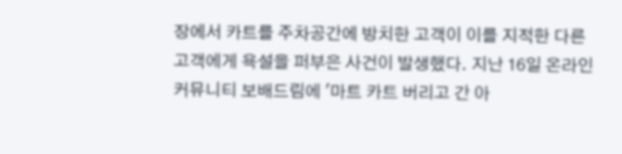장에서 카트를 주차공간에 방치한 고객이 이를 지적한 다른 고객에게 욕설을 퍼부은 사건이 발생했다. 지난 16일 온라인 커뮤니티 보배드림에 '마트 카트 버리고 간 아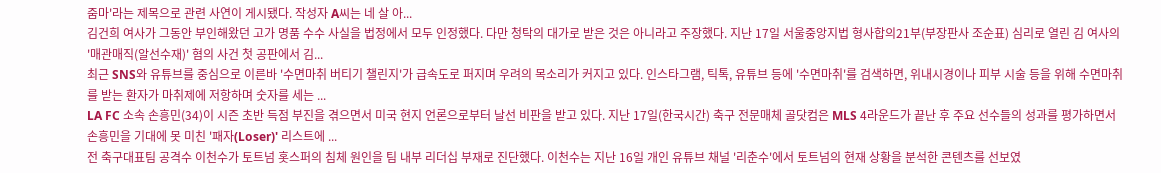줌마'라는 제목으로 관련 사연이 게시됐다. 작성자 A씨는 네 살 아...
김건희 여사가 그동안 부인해왔던 고가 명품 수수 사실을 법정에서 모두 인정했다. 다만 청탁의 대가로 받은 것은 아니라고 주장했다. 지난 17일 서울중앙지법 형사합의21부(부장판사 조순표) 심리로 열린 김 여사의 '매관매직(알선수재)' 혐의 사건 첫 공판에서 김...
최근 SNS와 유튜브를 중심으로 이른바 '수면마취 버티기 챌린지'가 급속도로 퍼지며 우려의 목소리가 커지고 있다. 인스타그램, 틱톡, 유튜브 등에 '수면마취'를 검색하면, 위내시경이나 피부 시술 등을 위해 수면마취를 받는 환자가 마취제에 저항하며 숫자를 세는 ...
LA FC 소속 손흥민(34)이 시즌 초반 득점 부진을 겪으면서 미국 현지 언론으로부터 날선 비판을 받고 있다. 지난 17일(한국시간) 축구 전문매체 골닷컴은 MLS 4라운드가 끝난 후 주요 선수들의 성과를 평가하면서 손흥민을 기대에 못 미친 '패자(Loser)' 리스트에 ...
전 축구대표팀 공격수 이천수가 토트넘 홋스퍼의 침체 원인을 팀 내부 리더십 부재로 진단했다. 이천수는 지난 16일 개인 유튜브 채널 '리춘수'에서 토트넘의 현재 상황을 분석한 콘텐츠를 선보였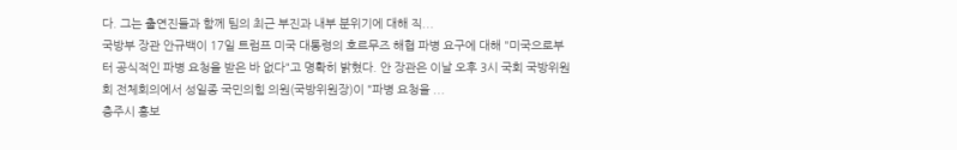다. 그는 출연진들과 함께 팀의 최근 부진과 내부 분위기에 대해 직...
국방부 장관 안규백이 17일 트럼프 미국 대통령의 호르무즈 해협 파병 요구에 대해 "미국으로부터 공식적인 파병 요청을 받은 바 없다"고 명확히 밝혔다. 안 장관은 이날 오후 3시 국회 국방위원회 전체회의에서 성일종 국민의힘 의원(국방위원장)이 "파병 요청을 ...
충주시 홍보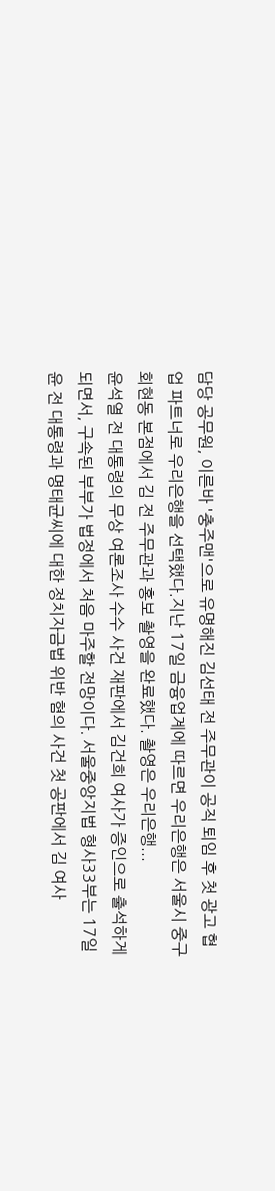담당 공무원, 이른바 '충주맨'으로 유명해진 김선태 전 주무관이 공직 퇴임 후 첫 광고 협업 파트너로 우리은행을 선택했다.지난 17일 금융업계에 따르면 우리은행은 서울시 중구 회현동 본점에서 김 전 주무관과 홍보 촬영을 완료했다. 촬영은 우리은행...
윤석열 전 대통령의 무상 여론조사 수수 사건 재판에서 김건희 여사가 증인으로 출석하게 되면서, 구속된 부부가 법정에서 처음 마주할 전망이다. 서울중앙지법 형사33부는 17일 윤 전 대통령과 명태균씨에 대한 정치자금법 위반 혐의 사건 첫 공판에서 김 여사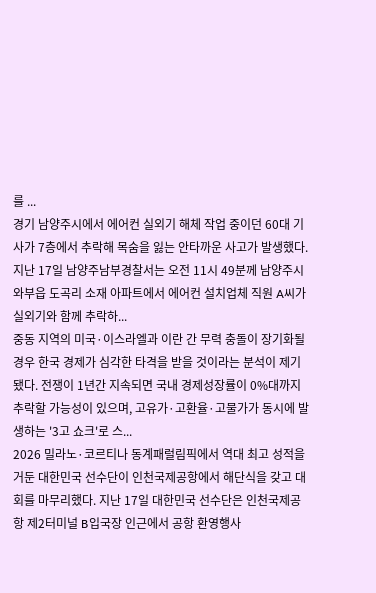를 ...
경기 남양주시에서 에어컨 실외기 해체 작업 중이던 60대 기사가 7층에서 추락해 목숨을 잃는 안타까운 사고가 발생했다. 지난 17일 남양주남부경찰서는 오전 11시 49분께 남양주시 와부읍 도곡리 소재 아파트에서 에어컨 설치업체 직원 A씨가 실외기와 함께 추락하...
중동 지역의 미국·이스라엘과 이란 간 무력 충돌이 장기화될 경우 한국 경제가 심각한 타격을 받을 것이라는 분석이 제기됐다. 전쟁이 1년간 지속되면 국내 경제성장률이 0%대까지 추락할 가능성이 있으며, 고유가·고환율·고물가가 동시에 발생하는 '3고 쇼크'로 스...
2026 밀라노·코르티나 동계패럴림픽에서 역대 최고 성적을 거둔 대한민국 선수단이 인천국제공항에서 해단식을 갖고 대회를 마무리했다. 지난 17일 대한민국 선수단은 인천국제공항 제2터미널 B입국장 인근에서 공항 환영행사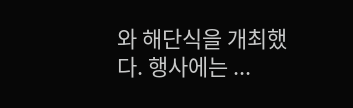와 해단식을 개최했다. 행사에는 ...